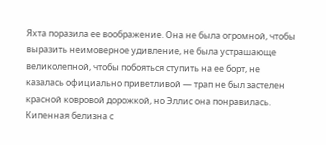Яхта поразила ее воображение. Она не была огромной, чтобы выразить неимоверное удивление, не была устрашающе великолепной, чтобы побояться ступить на ее борт, не казалась официально приветливой — трап не был застелен красной ковровой дорожкой, но Эллис она понравилась. Кипенная белизна с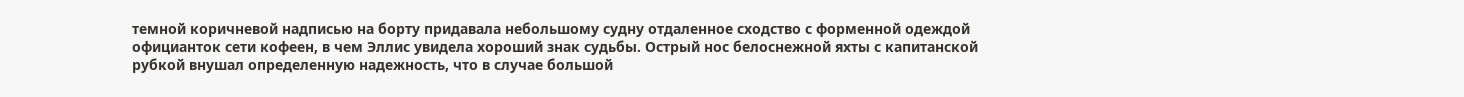темной коричневой надписью на борту придавала небольшому судну отдаленное сходство с форменной одеждой официанток сети кофеен, в чем Эллис увидела хороший знак судьбы. Острый нос белоснежной яхты с капитанской рубкой внушал определенную надежность, что в случае большой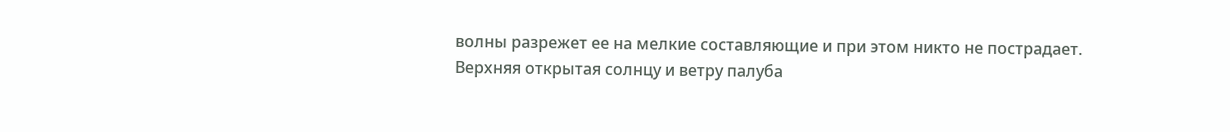волны разрежет ее на мелкие составляющие и при этом никто не пострадает. Верхняя открытая солнцу и ветру палуба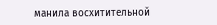манила восхитительной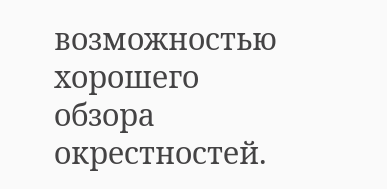возможностью хорошего обзора окрестностей.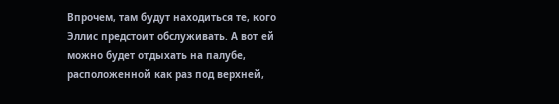Впрочем, там будут находиться те, кого Эллис предстоит обслуживать. А вот ей можно будет отдыхать на палубе, расположенной как раз под верхней,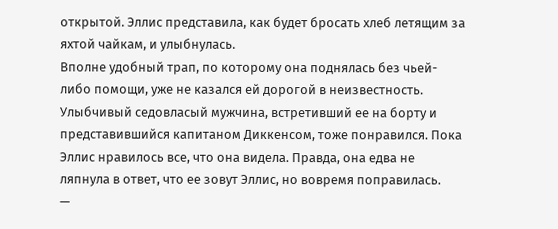открытой. Эллис представила, как будет бросать хлеб летящим за яхтой чайкам, и улыбнулась.
Вполне удобный трап, по которому она поднялась без чьей-либо помощи, уже не казался ей дорогой в неизвестность. Улыбчивый седовласый мужчина, встретивший ее на борту и представившийся капитаном Диккенсом, тоже понравился. Пока Эллис нравилось все, что она видела. Правда, она едва не ляпнула в ответ, что ее зовут Эллис, но вовремя поправилась.
—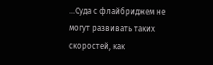…Суда с флайбриджем не могут развивать таких скоростей, как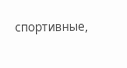спортивные,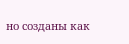но созданы как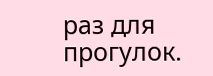раз для прогулок.